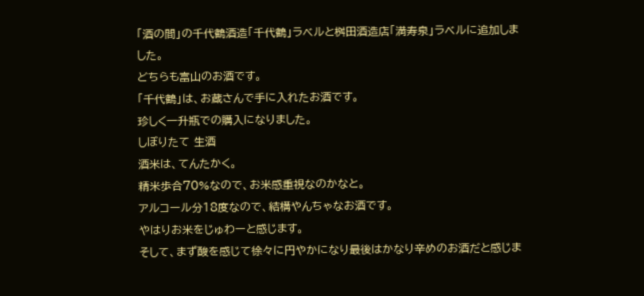「酒の間」の千代鶴酒造「千代鶴」ラベルと桝田酒造店「満寿泉」ラベルに追加しました。
どちらも富山のお酒です。
「千代鶴」は、お蔵さんで手に入れたお酒です。
珍しく一升瓶での購入になりました。
しぼりたて 生酒
酒米は、てんたかく。
精米歩合70%なので、お米感重視なのかなと。
アルコール分18度なので、結構やんちゃなお酒です。
やはりお米をじゅわーと感じます。
そして、まず酸を感じて徐々に円やかになり最後はかなり辛めのお酒だと感じま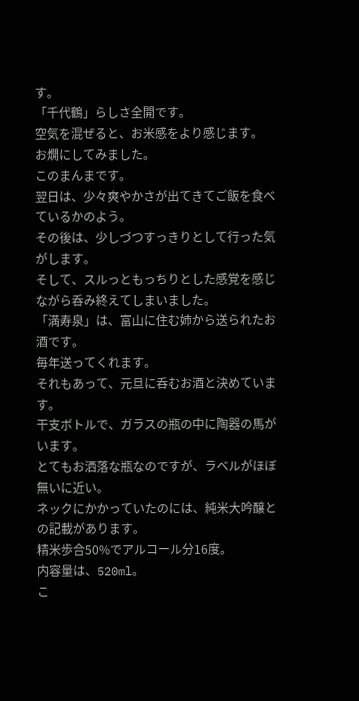す。
「千代鶴」らしさ全開です。
空気を混ぜると、お米感をより感じます。
お燗にしてみました。
このまんまです。
翌日は、少々爽やかさが出てきてご飯を食べているかのよう。
その後は、少しづつすっきりとして行った気がします。
そして、スルっともっちりとした感覚を感じながら呑み終えてしまいました。
「満寿泉」は、富山に住む姉から送られたお酒です。
毎年送ってくれます。
それもあって、元旦に呑むお酒と決めています。
干支ボトルで、ガラスの瓶の中に陶器の馬がいます。
とてもお洒落な瓶なのですが、ラベルがほぼ無いに近い。
ネックにかかっていたのには、純米大吟醸との記載があります。
精米歩合50%でアルコール分16度。
内容量は、520ml。
こ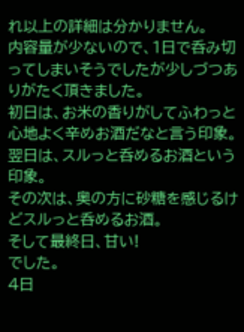れ以上の詳細は分かりません。
内容量が少ないので、1日で呑み切ってしまいそうでしたが少しづつありがたく頂きました。
初日は、お米の香りがしてふわっと心地よく辛めお酒だなと言う印象。
翌日は、スルっと呑めるお酒という印象。
その次は、奥の方に砂糖を感じるけどスルっと呑めるお酒。
そして最終日、甘い!
でした。
4日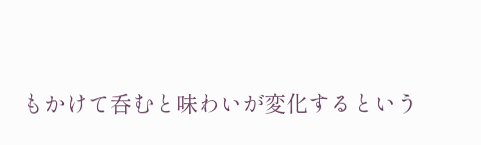もかけて呑むと味わいが変化するという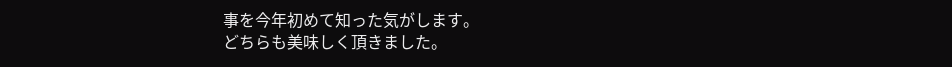事を今年初めて知った気がします。
どちらも美味しく頂きました。